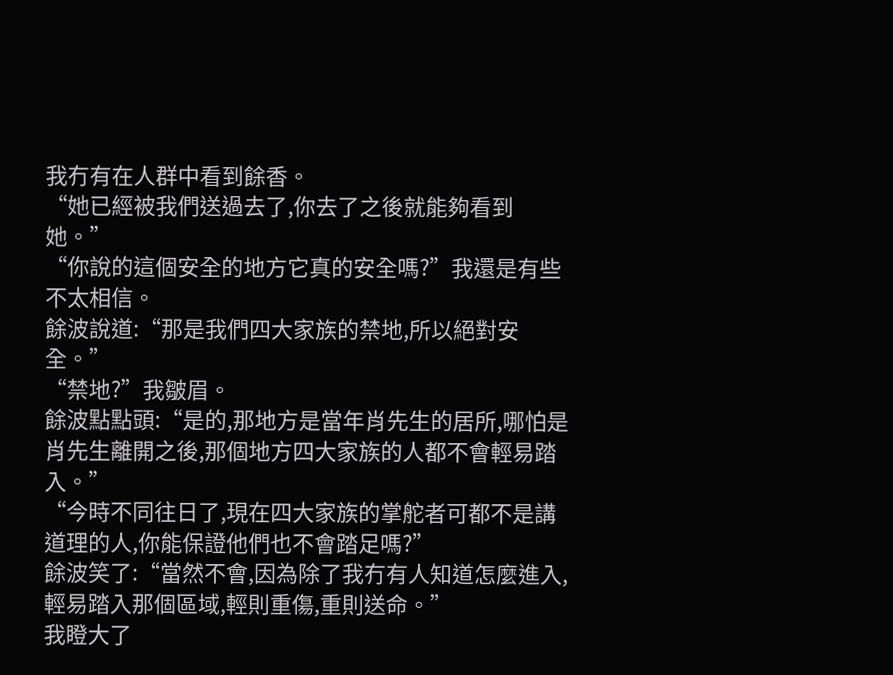我冇有在人群中看到餘香。
“她已經被我們送過去了,你去了之後就能夠看到她。”
“你說的這個安全的地方它真的安全嗎?”我還是有些不太相信。
餘波說道:“那是我們四大家族的禁地,所以絕對安全。”
“禁地?”我皺眉。
餘波點點頭:“是的,那地方是當年肖先生的居所,哪怕是肖先生離開之後,那個地方四大家族的人都不會輕易踏入。”
“今時不同往日了,現在四大家族的掌舵者可都不是講道理的人,你能保證他們也不會踏足嗎?”
餘波笑了:“當然不會,因為除了我冇有人知道怎麼進入,輕易踏入那個區域,輕則重傷,重則送命。”
我瞪大了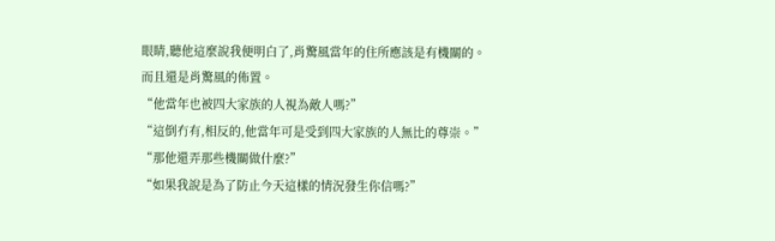眼睛,聽他這麼說我便明白了,肖驚風當年的住所應該是有機關的。
而且還是肖驚風的佈置。
“他當年也被四大家族的人視為敵人嗎?”
“這倒冇有,相反的,他當年可是受到四大家族的人無比的尊崇。”
“那他還弄那些機關做什麼?”
“如果我說是為了防止今天這樣的情況發生你信嗎?”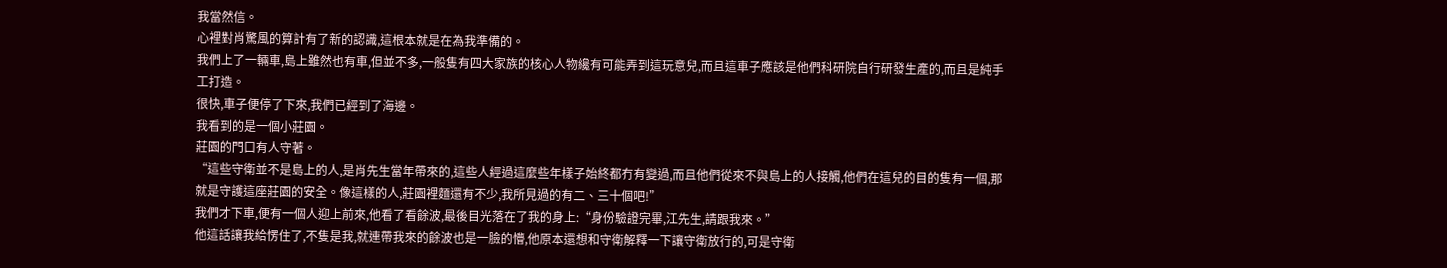我當然信。
心裡對肖驚風的算計有了新的認識,這根本就是在為我準備的。
我們上了一輛車,島上雖然也有車,但並不多,一般隻有四大家族的核心人物纔有可能弄到這玩意兒,而且這車子應該是他們科研院自行研發生產的,而且是純手工打造。
很快,車子便停了下來,我們已經到了海邊。
我看到的是一個小莊園。
莊園的門口有人守著。
“這些守衛並不是島上的人,是肖先生當年帶來的,這些人經過這麼些年樣子始終都冇有變過,而且他們從來不與島上的人接觸,他們在這兒的目的隻有一個,那就是守護這座莊園的安全。像這樣的人,莊園裡麵還有不少,我所見過的有二、三十個吧!”
我們才下車,便有一個人迎上前來,他看了看餘波,最後目光落在了我的身上:“身份驗證完畢,江先生,請跟我來。”
他這話讓我給愣住了,不隻是我,就連帶我來的餘波也是一臉的懵,他原本還想和守衛解釋一下讓守衛放行的,可是守衛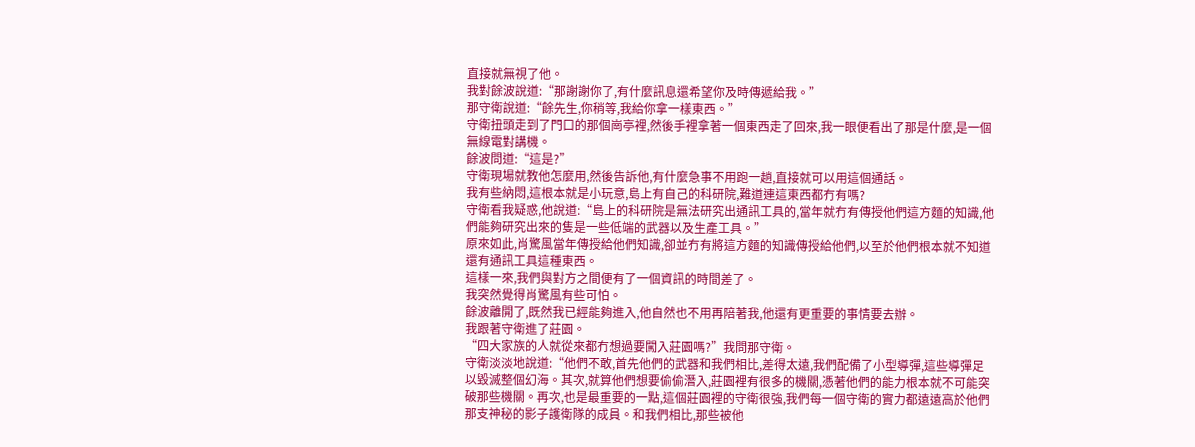直接就無視了他。
我對餘波說道:“那謝謝你了,有什麼訊息還希望你及時傳遞給我。”
那守衛說道:“餘先生,你稍等,我給你拿一樣東西。”
守衛扭頭走到了門口的那個崗亭裡,然後手裡拿著一個東西走了回來,我一眼便看出了那是什麼,是一個無線電對講機。
餘波問道:“這是?”
守衛現場就教他怎麼用,然後告訴他,有什麼急事不用跑一趟,直接就可以用這個通話。
我有些納悶,這根本就是小玩意,島上有自己的科研院,難道連這東西都冇有嗎?
守衛看我疑惑,他說道:“島上的科研院是無法研究出通訊工具的,當年就冇有傳授他們這方麵的知識,他們能夠研究出來的隻是一些低端的武器以及生產工具。”
原來如此,肖驚風當年傳授給他們知識,卻並冇有將這方麵的知識傳授給他們,以至於他們根本就不知道還有通訊工具這種東西。
這樣一來,我們與對方之間便有了一個資訊的時間差了。
我突然覺得肖驚風有些可怕。
餘波離開了,既然我已經能夠進入,他自然也不用再陪著我,他還有更重要的事情要去辦。
我跟著守衛進了莊園。
“四大家族的人就從來都冇想過要闖入莊園嗎?”我問那守衛。
守衛淡淡地說道:“他們不敢,首先他們的武器和我們相比,差得太遠,我們配備了小型導彈,這些導彈足以毀滅整個幻海。其次,就算他們想要偷偷潛入,莊園裡有很多的機關,憑著他們的能力根本就不可能突破那些機關。再次,也是最重要的一點,這個莊園裡的守衛很強,我們每一個守衛的實力都遠遠高於他們那支神秘的影子護衛隊的成員。和我們相比,那些被他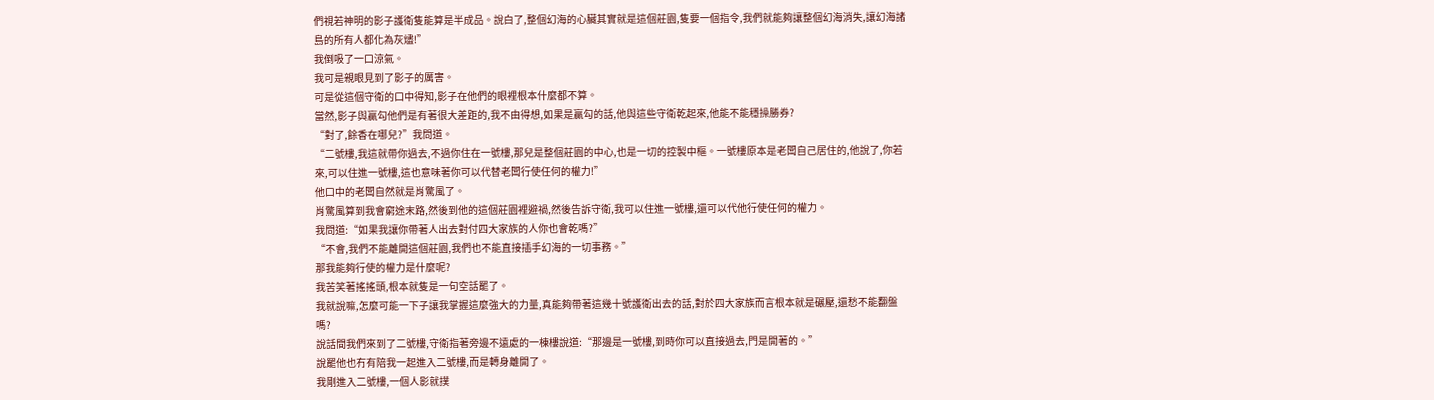們視若神明的影子護衛隻能算是半成品。說白了,整個幻海的心臟其實就是這個莊園,隻要一個指令,我們就能夠讓整個幻海消失,讓幻海諸島的所有人都化為灰燼!”
我倒吸了一口涼氣。
我可是親眼見到了影子的厲害。
可是從這個守衛的口中得知,影子在他們的眼裡根本什麼都不算。
當然,影子與贏勾他們是有著很大差距的,我不由得想,如果是贏勾的話,他與這些守衛乾起來,他能不能穩操勝券?
“對了,餘香在哪兒?”我問道。
“二號樓,我這就帶你過去,不過你住在一號樓,那兒是整個莊園的中心,也是一切的控製中樞。一號樓原本是老闆自己居住的,他說了,你若來,可以住進一號樓,這也意味著你可以代替老闆行使任何的權力!”
他口中的老闆自然就是肖驚風了。
肖驚風算到我會窮途末路,然後到他的這個莊園裡避禍,然後告訴守衛,我可以住進一號樓,還可以代他行使任何的權力。
我問道:“如果我讓你帶著人出去對付四大家族的人你也會乾嗎?”
“不會,我們不能離開這個莊園,我們也不能直接插手幻海的一切事務。”
那我能夠行使的權力是什麼呢?
我苦笑著搖搖頭,根本就隻是一句空話罷了。
我就說嘛,怎麼可能一下子讓我掌握這麼強大的力量,真能夠帶著這幾十號護衛出去的話,對於四大家族而言根本就是碾壓,還愁不能翻盤嗎?
說話間我們來到了二號樓,守衛指著旁邊不遠處的一棟樓說道:“那邊是一號樓,到時你可以直接過去,門是開著的。”
說罷他也冇有陪我一起進入二號樓,而是轉身離開了。
我剛進入二號樓,一個人影就撲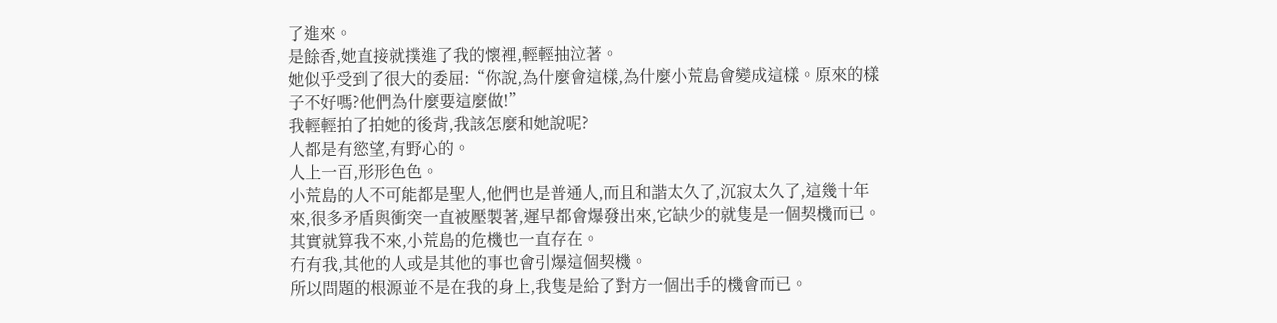了進來。
是餘香,她直接就撲進了我的懷裡,輕輕抽泣著。
她似乎受到了很大的委屈:“你說,為什麼會這樣,為什麼小荒島會變成這樣。原來的樣子不好嗎?他們為什麼要這麼做!”
我輕輕拍了拍她的後背,我該怎麼和她說呢?
人都是有慾望,有野心的。
人上一百,形形色色。
小荒島的人不可能都是聖人,他們也是普通人,而且和諧太久了,沉寂太久了,這幾十年來,很多矛盾與衝突一直被壓製著,遲早都會爆發出來,它缺少的就隻是一個契機而已。
其實就算我不來,小荒島的危機也一直存在。
冇有我,其他的人或是其他的事也會引爆這個契機。
所以問題的根源並不是在我的身上,我隻是給了對方一個出手的機會而已。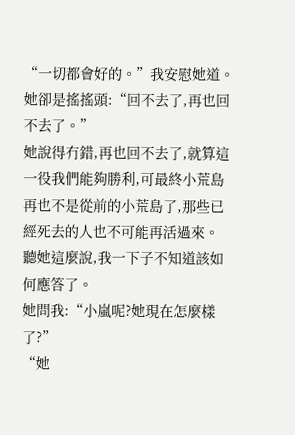“一切都會好的。”我安慰她道。
她卻是搖搖頭:“回不去了,再也回不去了。”
她說得冇錯,再也回不去了,就算這一役我們能夠勝利,可最終小荒島再也不是從前的小荒島了,那些已經死去的人也不可能再活過來。
聽她這麼說,我一下子不知道該如何應答了。
她問我:“小嵐呢?她現在怎麼樣了?”
“她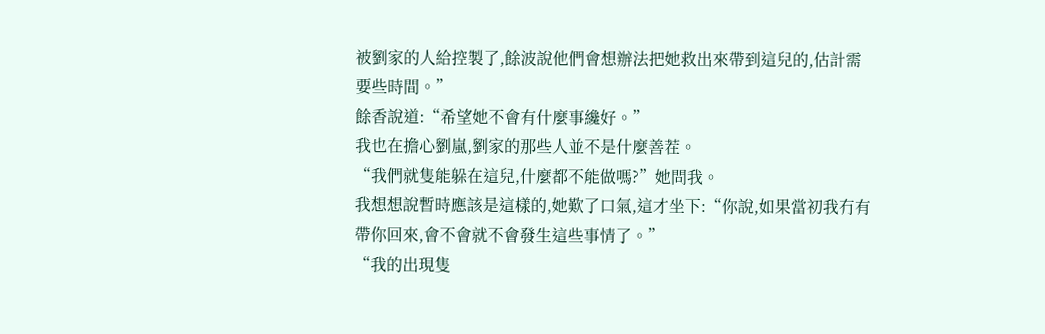被劉家的人給控製了,餘波說他們會想辦法把她救出來帶到這兒的,估計需要些時間。”
餘香說道:“希望她不會有什麼事纔好。”
我也在擔心劉嵐,劉家的那些人並不是什麼善茬。
“我們就隻能躲在這兒,什麼都不能做嗎?”她問我。
我想想說暫時應該是這樣的,她歎了口氣,這才坐下:“你說,如果當初我冇有帶你回來,會不會就不會發生這些事情了。”
“我的出現隻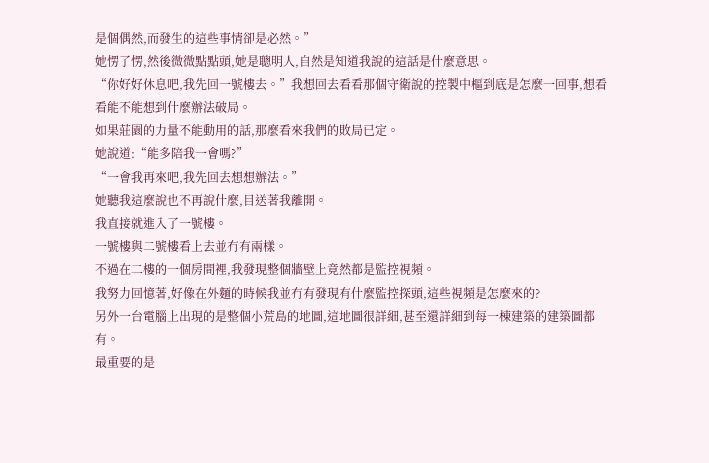是個偶然,而發生的這些事情卻是必然。”
她愣了愣,然後微微點點頭,她是聰明人,自然是知道我說的這話是什麼意思。
“你好好休息吧,我先回一號樓去。”我想回去看看那個守衛說的控製中樞到底是怎麼一回事,想看看能不能想到什麼辦法破局。
如果莊園的力量不能動用的話,那麼看來我們的敗局已定。
她說道:“能多陪我一會嗎?”
“一會我再來吧,我先回去想想辦法。”
她聽我這麼說也不再說什麼,目送著我離開。
我直接就進入了一號樓。
一號樓與二號樓看上去並冇有兩樣。
不過在二樓的一個房間裡,我發現整個牆壁上竟然都是監控視頻。
我努力回憶著,好像在外麵的時候我並冇有發現有什麼監控探頭,這些視頻是怎麼來的?
另外一台電腦上出現的是整個小荒島的地圖,這地圖很詳細,甚至還詳細到每一棟建築的建築圖都有。
最重要的是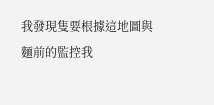我發現隻要根據這地圖與麵前的監控我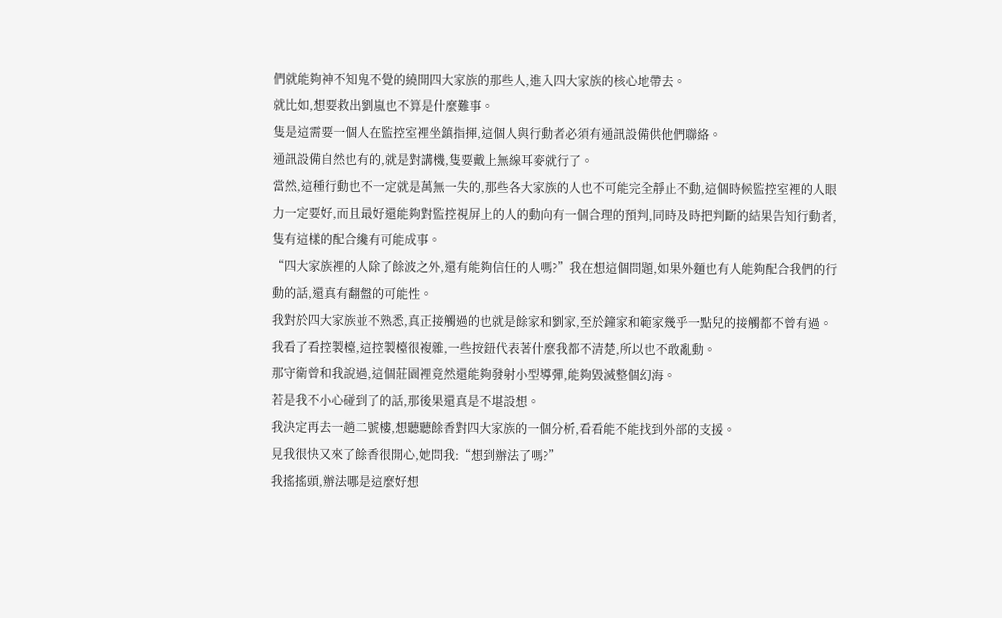們就能夠神不知鬼不覺的繞開四大家族的那些人,進入四大家族的核心地帶去。
就比如,想要救出劉嵐也不算是什麼難事。
隻是這需要一個人在監控室裡坐鎮指揮,這個人與行動者必須有通訊設備供他們聯絡。
通訊設備自然也有的,就是對講機,隻要戴上無線耳麥就行了。
當然,這種行動也不一定就是萬無一失的,那些各大家族的人也不可能完全靜止不動,這個時候監控室裡的人眼力一定要好,而且最好還能夠對監控視屏上的人的動向有一個合理的預判,同時及時把判斷的結果告知行動者,隻有這樣的配合纔有可能成事。
“四大家族裡的人除了餘波之外,還有能夠信任的人嗎?”我在想這個問題,如果外麵也有人能夠配合我們的行動的話,還真有翻盤的可能性。
我對於四大家族並不熟悉,真正接觸過的也就是餘家和劉家,至於鐘家和範家幾乎一點兒的接觸都不曾有過。
我看了看控製檯,這控製檯很複雜,一些按鈕代表著什麼我都不清楚,所以也不敢亂動。
那守衛曾和我說過,這個莊園裡竟然還能夠發射小型導彈,能夠毀滅整個幻海。
若是我不小心碰到了的話,那後果還真是不堪設想。
我決定再去一趟二號樓,想聽聽餘香對四大家族的一個分析,看看能不能找到外部的支援。
見我很快又來了餘香很開心,她問我:“想到辦法了嗎?”
我搖搖頭,辦法哪是這麼好想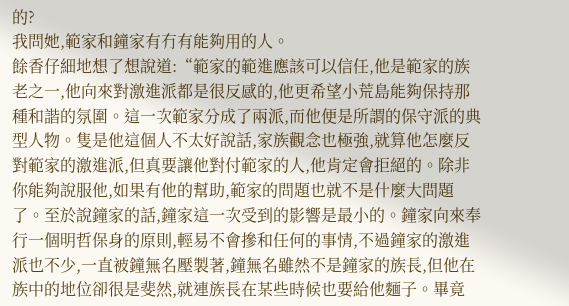的?
我問她,範家和鐘家有冇有能夠用的人。
餘香仔細地想了想說道:“範家的範進應該可以信任,他是範家的族老之一,他向來對激進派都是很反感的,他更希望小荒島能夠保持那種和諧的氛圍。這一次範家分成了兩派,而他便是所謂的保守派的典型人物。隻是他這個人不太好說話,家族觀念也極強,就算他怎麼反對範家的激進派,但真要讓他對付範家的人,他肯定會拒絕的。除非你能夠說服他,如果有他的幫助,範家的問題也就不是什麼大問題了。至於說鐘家的話,鐘家這一次受到的影響是最小的。鐘家向來奉行一個明哲保身的原則,輕易不會摻和任何的事情,不過鐘家的激進派也不少,一直被鐘無名壓製著,鐘無名雖然不是鐘家的族長,但他在族中的地位卻很是斐然,就連族長在某些時候也要給他麵子。畢竟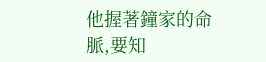他握著鐘家的命脈,要知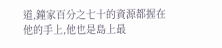道,鐘家百分之七十的資源都握在他的手上,他也是島上最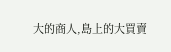大的商人,島上的大買賣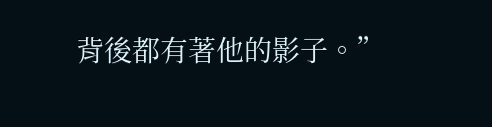背後都有著他的影子。”